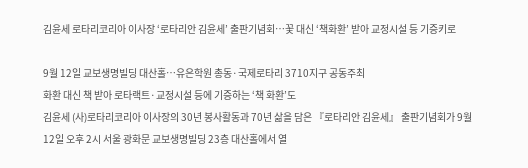김윤세 로타리코리아 이사장 ‘로타리안 김윤세’ 출판기념회…꽃 대신 ‘책화환’ 받아 교정시설 등 기증키로

9월 12일 교보생명빌딩 대산홀…유은학원 총동·국제로타리 3710지구 공동주최
화환 대신 책 받아 로타랙트·교정시설 등에 기증하는 ‘책 화환’도
김윤세 (사)로타리코리아 이사장의 30년 봉사활동과 70년 삶을 담은 『로타리안 김윤세』 출판기념회가 9월 12일 오후 2시 서울 광화문 교보생명빌딩 23층 대산홀에서 열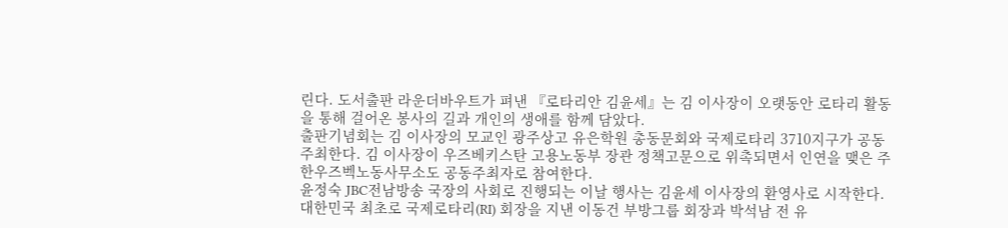린다. 도서출판 라운더바우트가 펴낸 『로타리안 김윤세』는 김 이사장이 오랫동안 로타리 활동을 통해 걸어온 봉사의 길과 개인의 생애를 함께 담았다.
출판기념회는 김 이사장의 모교인 광주상고 유은학원 총동문회와 국제로타리 3710지구가 공동 주최한다. 김 이사장이 우즈베키스탄 고용노동부 장관 정책고문으로 위촉되면서 인연을 맺은 주한우즈벡노동사무소도 공동주최자로 참여한다.
윤정숙 JBC전남방송 국장의 사회로 진행되는 이날 행사는 김윤세 이사장의 환영사로 시작한다. 대한민국 최초로 국제로타리(RI) 회장을 지낸 이동건 부방그룹 회장과 박석남 전 유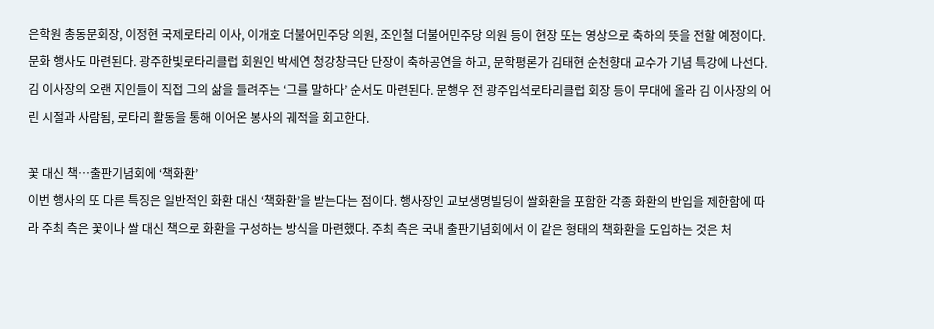은학원 총동문회장, 이정현 국제로타리 이사, 이개호 더불어민주당 의원, 조인철 더불어민주당 의원 등이 현장 또는 영상으로 축하의 뜻을 전할 예정이다. 문화 행사도 마련된다. 광주한빛로타리클럽 회원인 박세연 청강창극단 단장이 축하공연을 하고, 문학평론가 김태현 순천향대 교수가 기념 특강에 나선다.
김 이사장의 오랜 지인들이 직접 그의 삶을 들려주는 ‘그를 말하다’ 순서도 마련된다. 문행우 전 광주입석로타리클럽 회장 등이 무대에 올라 김 이사장의 어린 시절과 사람됨, 로타리 활동을 통해 이어온 봉사의 궤적을 회고한다.

꽃 대신 책…출판기념회에 ‘책화환’
이번 행사의 또 다른 특징은 일반적인 화환 대신 ‘책화환’을 받는다는 점이다. 행사장인 교보생명빌딩이 쌀화환을 포함한 각종 화환의 반입을 제한함에 따라 주최 측은 꽃이나 쌀 대신 책으로 화환을 구성하는 방식을 마련했다. 주최 측은 국내 출판기념회에서 이 같은 형태의 책화환을 도입하는 것은 처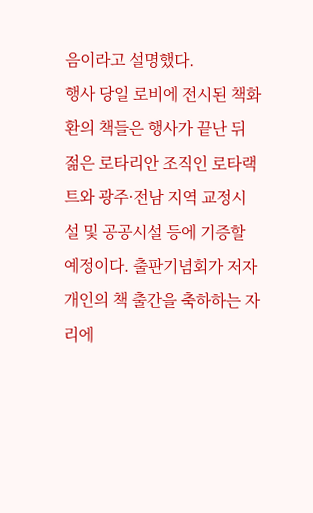음이라고 설명했다.
행사 당일 로비에 전시된 책화환의 책들은 행사가 끝난 뒤 젊은 로타리안 조직인 로타랙트와 광주·전남 지역 교정시설 및 공공시설 등에 기증할 예정이다. 출판기념회가 저자 개인의 책 출간을 축하하는 자리에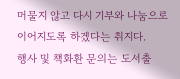머물지 않고 다시 기부와 나눔으로 이어지도록 하겠다는 취지다.
행사 및 책화환 문의는 도서출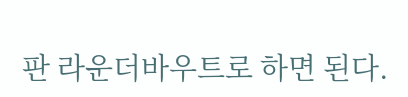판 라운더바우트로 하면 된다.